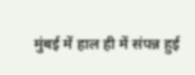मुंबई में हाल ही में संपन्न हुई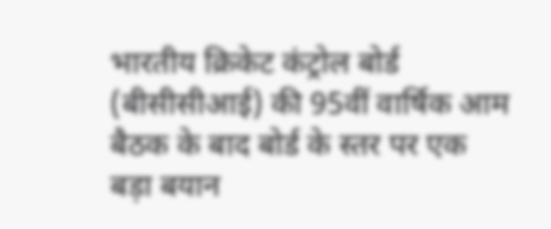भारतीय क्रिकेट कंट्रोल बोर्ड (बीसीसीआई) की 95वीं वार्षिक आम बैठक के बाद बोर्ड के स्तर पर एक बड़ा बयान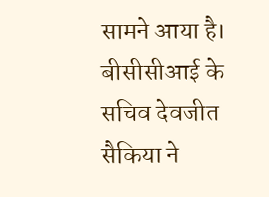सामने आया है। बीसीसीआई के सचिव देवजीत सैकिया ने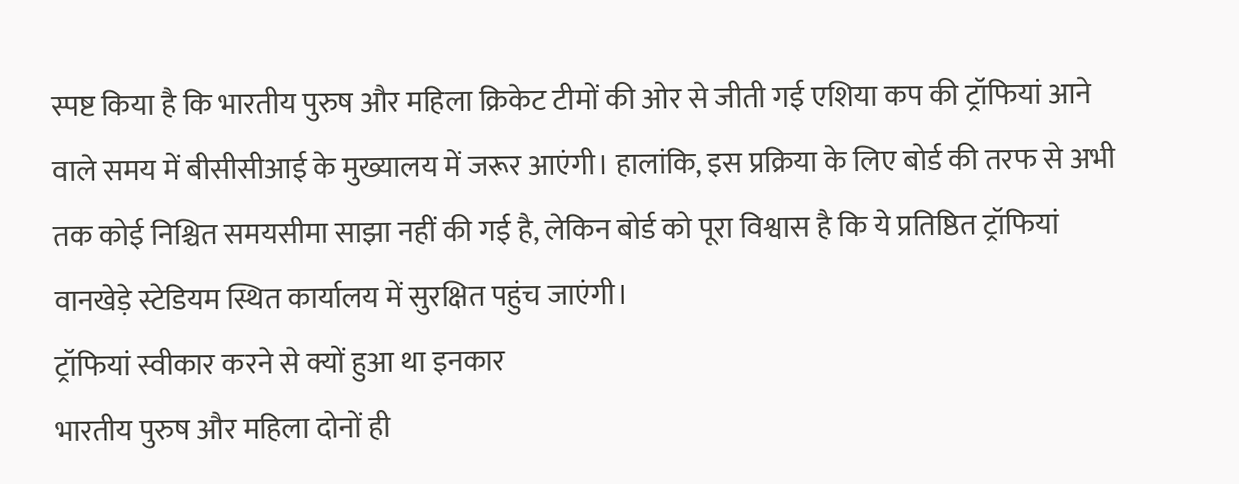स्पष्ट किया है कि भारतीय पुरुष और महिला क्रिकेट टीमों की ओर से जीती गई एशिया कप की ट्रॉफियां आने वाले समय में बीसीसीआई के मुख्यालय में जरूर आएंगी। हालांकि, इस प्रक्रिया के लिए बोर्ड की तरफ से अभी तक कोई निश्चित समयसीमा साझा नहीं की गई है, लेकिन बोर्ड को पूरा विश्वास है कि ये प्रतिष्ठित ट्रॉफियां वानखेड़े स्टेडियम स्थित कार्यालय में सुरक्षित पहुंच जाएंगी।
ट्रॉफियां स्वीकार करने से क्यों हुआ था इनकार
भारतीय पुरुष और महिला दोनों ही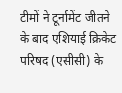टीमों ने टूर्नामेंट जीतने के बाद एशियाई क्रिकेट परिषद (एसीसी) के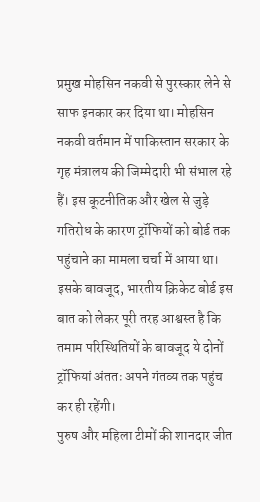प्रमुख मोहसिन नकवी से पुरस्कार लेने से साफ इनकार कर दिया था। मोहसिन नकवी वर्तमान में पाकिस्तान सरकार के गृह मंत्रालय की जिम्मेदारी भी संभाल रहे हैं। इस कूटनीतिक और खेल से जुड़े गतिरोध के कारण ट्रॉफियों को बोर्ड तक पहुंचाने का मामला चर्चा में आया था। इसके बावजूद, भारतीय क्रिकेट बोर्ड इस बात को लेकर पूरी तरह आश्वस्त है कि तमाम परिस्थितियों के बावजूद ये दोनों ट्रॉफियां अंततः अपने गंतव्य तक पहुंच कर ही रहेंगी।
पुरुष और महिला टीमों की शानदार जीत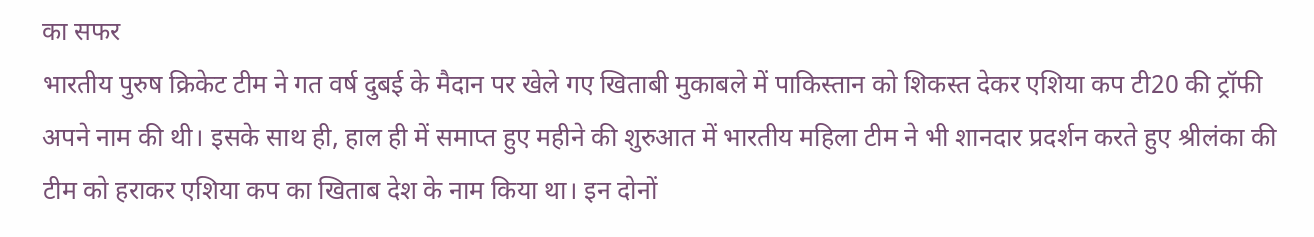का सफर
भारतीय पुरुष क्रिकेट टीम ने गत वर्ष दुबई के मैदान पर खेले गए खिताबी मुकाबले में पाकिस्तान को शिकस्त देकर एशिया कप टी20 की ट्रॉफी अपने नाम की थी। इसके साथ ही, हाल ही में समाप्त हुए महीने की शुरुआत में भारतीय महिला टीम ने भी शानदार प्रदर्शन करते हुए श्रीलंका की टीम को हराकर एशिया कप का खिताब देश के नाम किया था। इन दोनों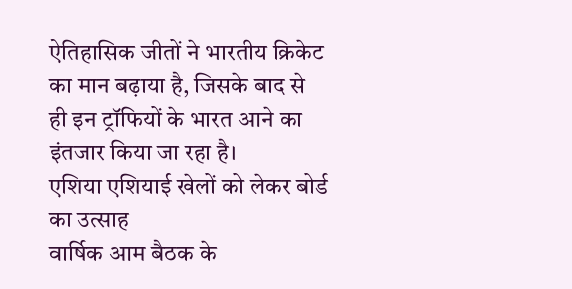ऐतिहासिक जीतों ने भारतीय क्रिकेट का मान बढ़ाया है, जिसके बाद से ही इन ट्रॉफियों के भारत आने का इंतजार किया जा रहा है।
एशिया एशियाई खेलों को लेकर बोर्ड का उत्साह
वार्षिक आम बैठक के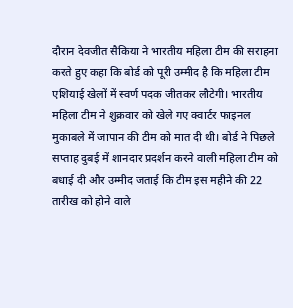दौरान देवजीत सैकिया ने भारतीय महिला टीम की सराहना करते हुए कहा कि बोर्ड को पूरी उम्मीद है कि महिला टीम एशियाई खेलों में स्वर्ण पदक जीतकर लौटेगी। भारतीय महिला टीम ने शुक्रवार को खेले गए क्वार्टर फाइनल मुकाबले में जापान की टीम को मात दी थी। बोर्ड ने पिछले सप्ताह दुबई में शानदार प्रदर्शन करने वाली महिला टीम को बधाई दी और उम्मीद जताई कि टीम इस महीने की 22 तारीख को होने वाले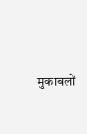मुकाबलों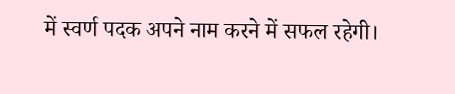में स्वर्ण पदक अपने नाम करने में सफल रहेगी।